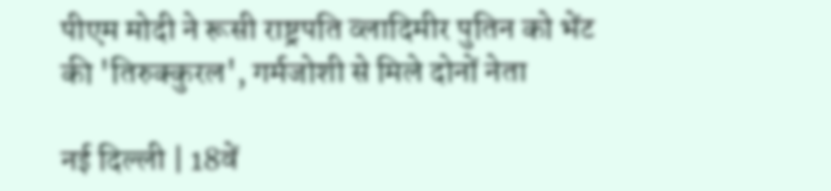पीएम मोदी ने रूसी राष्ट्रपति व्लादिमीर पुतिन को भेंट की 'तिरुक्कुरल', गर्मजोशी से मिले दोनों नेता

नई दिल्ली | 18वें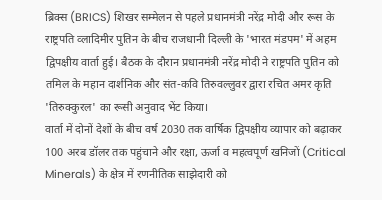ब्रिक्स (BRICS) शिखर सम्मेलन से पहले प्रधानमंत्री नरेंद्र मोदी और रूस के राष्ट्रपति व्लादिमीर पुतिन के बीच राजधानी दिल्ली के 'भारत मंडपम' में अहम द्विपक्षीय वार्ता हुई। बैठक के दौरान प्रधानमंत्री नरेंद्र मोदी ने राष्ट्रपति पुतिन को तमिल के महान दार्शनिक और संत-कवि तिरुवल्लुवर द्वारा रचित अमर कृति 'तिरुक्कुरल' का रूसी अनुवाद भेंट किया।
वार्ता में दोनों देशों के बीच वर्ष 2030 तक वार्षिक द्विपक्षीय व्यापार को बढ़ाकर 100 अरब डॉलर तक पहुंचाने और रक्षा, ऊर्जा व महत्वपूर्ण खनिजों (Critical Minerals) के क्षेत्र में रणनीतिक साझेदारी को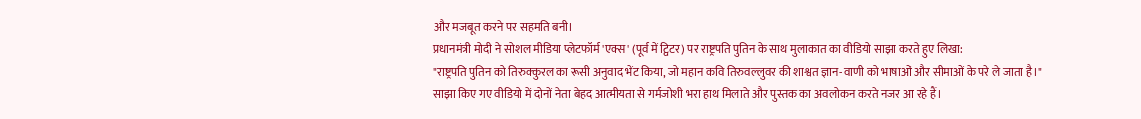और मजबूत करने पर सहमति बनी।
प्रधानमंत्री मोदी ने सोशल मीडिया प्लेटफॉर्म 'एक्स' (पूर्व में ट्विटर) पर राष्ट्रपति पुतिन के साथ मुलाकात का वीडियो साझा करते हुए लिखा:
"राष्ट्रपति पुतिन को तिरुक्कुरल का रूसी अनुवाद भेंट किया, जो महान कवि तिरुवल्लुवर की शाश्वत ज्ञान-वाणी को भाषाओं और सीमाओं के परे ले जाता है।"
साझा किए गए वीडियो में दोनों नेता बेहद आत्मीयता से गर्मजोशी भरा हाथ मिलाते और पुस्तक का अवलोकन करते नजर आ रहे हैं।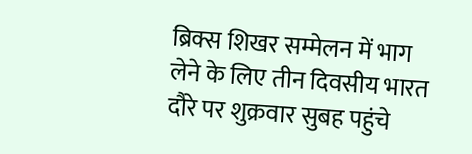ब्रिक्स शिखर सम्मेलन में भाग लेने के लिए तीन दिवसीय भारत दौरे पर शुक्रवार सुबह पहुंचे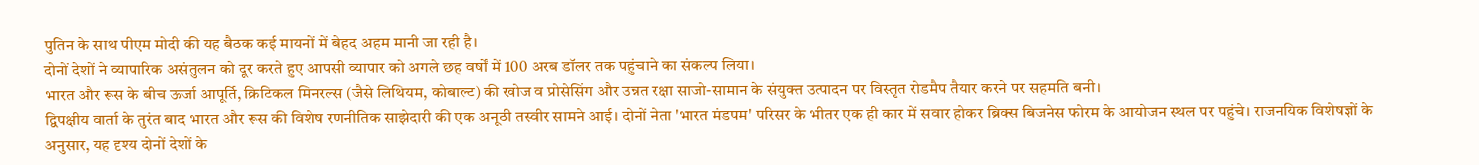पुतिन के साथ पीएम मोदी की यह बैठक कई मायनों में बेहद अहम मानी जा रही है।
दोनों देशों ने व्यापारिक असंतुलन को दूर करते हुए आपसी व्यापार को अगले छह वर्षों में 100 अरब डॉलर तक पहुंचाने का संकल्प लिया।
भारत और रूस के बीच ऊर्जा आपूर्ति, क्रिटिकल मिनरल्स (जैसे लिथियम, कोबाल्ट) की खोज व प्रोसेसिंग और उन्नत रक्षा साजो-सामान के संयुक्त उत्पादन पर विस्तृत रोडमैप तैयार करने पर सहमति बनी।
द्विपक्षीय वार्ता के तुरंत बाद भारत और रूस की विशेष रणनीतिक साझेदारी की एक अनूठी तस्वीर सामने आई। दोनों नेता 'भारत मंडपम' परिसर के भीतर एक ही कार में सवार होकर ब्रिक्स बिजनेस फोरम के आयोजन स्थल पर पहुंचे। राजनयिक विशेषज्ञों के अनुसार, यह दृश्य दोनों देशों के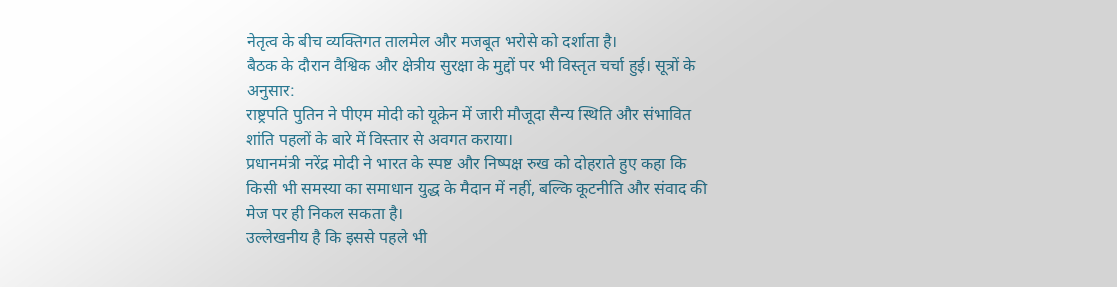नेतृत्व के बीच व्यक्तिगत तालमेल और मजबूत भरोसे को दर्शाता है।
बैठक के दौरान वैश्विक और क्षेत्रीय सुरक्षा के मुद्दों पर भी विस्तृत चर्चा हुई। सूत्रों के अनुसार:
राष्ट्रपति पुतिन ने पीएम मोदी को यूक्रेन में जारी मौजूदा सैन्य स्थिति और संभावित शांति पहलों के बारे में विस्तार से अवगत कराया।
प्रधानमंत्री नरेंद्र मोदी ने भारत के स्पष्ट और निष्पक्ष रुख को दोहराते हुए कहा कि किसी भी समस्या का समाधान युद्ध के मैदान में नहीं, बल्कि कूटनीति और संवाद की मेज पर ही निकल सकता है।
उल्लेखनीय है कि इससे पहले भी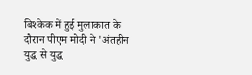बिश्केक में हुई मुलाकात के दौरान पीएम मोदी ने 'अंतहीन युद्ध से युद्ध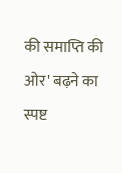की समाप्ति की ओर' बढ़ने का स्पष्ट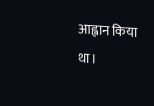आह्वान किया था।